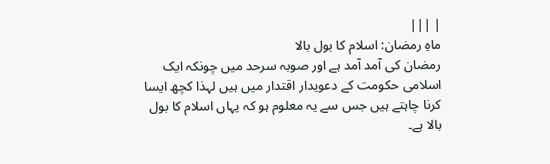| |||
ماہِ رمضان: اسلام کا بول بالا
رمضان کی آمد آمد ہے اور صوبہ سرحد میں چونکہ ایک اسلامی حکومت کے دعویدار اقتدار میں ہیں لہذا کچھ ایسا کرنا چاہتے ہیں جس سے یہ معلوم ہو کہ یہاں اسلام کا بول بالا ہے۔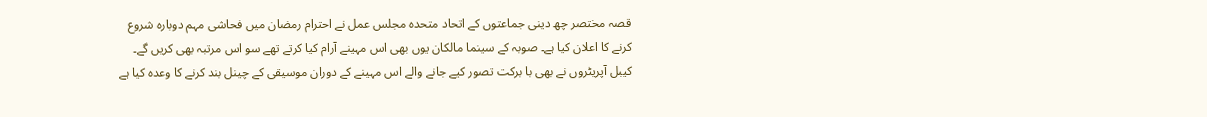قصہ مختصر چھ دینی جماعتوں کے اتحاد متحدہ مجلس عمل نے احترام رمضان میں فحاشی مہم دوبارہ شروع کرنے کا اعلان کیا ہے۔ صوبہ کے سینما مالکان یوں بھی اس مہینے آرام کیا کرتے تھے سو اس مرتبہ بھی کریں گے۔ کیبل آپریٹروں نے بھی با برکت تصور کیے جانے والے اس مہینے کے دوران موسیقی کے چینل بند کرنے کا وعدہ کیا ہے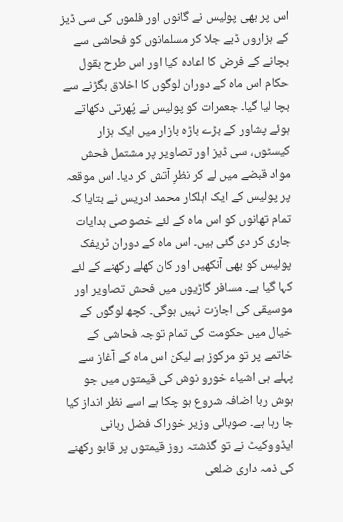اس پر بھی پولیس نے گانوں اور فلموں کی سی ڈیز کے ہزاروں ڈبے جلا کر مسلمانوں کو فحاشی سے بچانے کے فرض کا اعادہ کیا اور اس طرح بقول حکام اس ماہ کے دوران لوگوں کا اخلاق بگڑنے سے بچا لیا گیا۔ جعمرات کو پولیس نے پُھرتی دکھاتے ہوئے پشاور کے بڑے باڑہ بازار میں ایک ہزار کیسٹوں، سی ڈیز اور تصاویر پر مشتمل فحش مواد قبضے میں لے کر نظرِ آتش کر دیا۔ اس موقعہ پر پولیس کے ایک اہلکار محمد ادریس نے بتایا کہ تمام تھانوں کو اس ماہ کے لئے خصوصی ہدایات جاری کر دی گئی ہیں۔ اس ماہ کے دوران ٹریفک پولیس کو بھی آنکھیں اور کان کھلے رکھنے کے لئے کہا گیا ہے۔ مسافر گاڑیوں میں فحش تصاویر اور موسیقی کی اجازت نہیں ہوگی۔ کچھ لوگوں کے خیال میں حکومت کی تمام توجہ فحاشی کے خاتمے پر تو مرکوز ہے لیکن اس ماہ کے آغاز سے پہلے ہی اشیاء خورو نوش کی قیمتوں میں جو ہوش ربا اضافہ شروع ہو چکا ہے اسے نظر انداز کیا جا رہا ہے۔ صوبائی وزیر خوراک فضل ربانی ایڈووکیٹ نے تو گذشتہ روز قیمتوں پر قابو رکھنے کی ذمہ داری ضلعی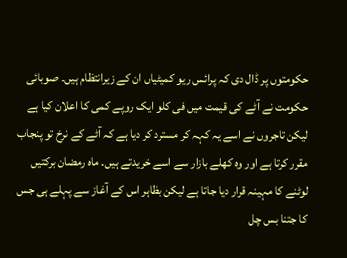حکومتوں پر ڈال دی کہ پرائس ریو کمیٹیاں ان کے زیرانتظام ہیں۔ صوبائی حکومت نے آٹے کی قیمت میں فی کلو ایک روپے کمی کا اعلان کیا ہے لیکن تاجروں نے اسے یہ کہہ کر مسترد کر دیا ہے کہ آٹے کے نرخ تو پنجاب مقرر کرتا ہے اور وہ کھلے بازار سے اسے خریدتے ہیں۔ ماہ رمضان برکتیں لوٹنے کا مہینہ قرار دیا جاتا ہے لیکن بظاہر اس کے آغاز سے پہلے ہی جس کا جتنا بس چل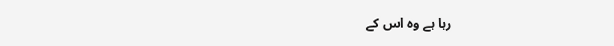رہا ہے وہ اس کے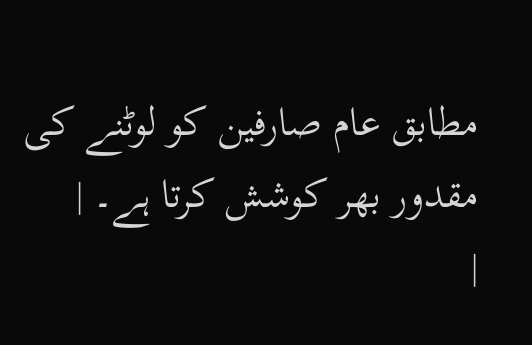مطابق عام صارفین کو لوٹنے کی مقدور بھر کوشش کرتا ہے۔ |
|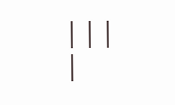|||
|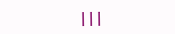|||